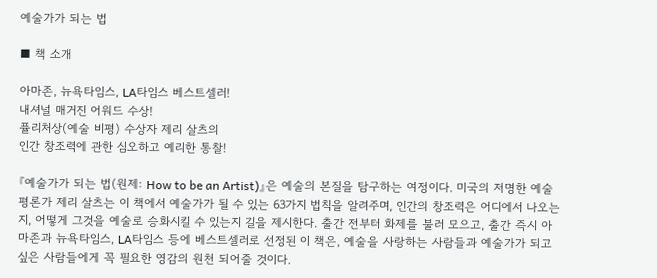예술가가 되는 법

■ 책 소개

아마존, 뉴욕타임스, LA타임스 베스트셀러!
내셔널 매거진 어워드 수상!
퓰리처상(예술 비평) 수상자 제리 살츠의
인간 창조력에 관한 심오하고 예리한 통찰!

『예술가가 되는 법(원제: How to be an Artist)』은 예술의 본질을 탐구하는 여정이다. 미국의 저명한 예술 평론가 제리 살츠는 이 책에서 예술가가 될 수 있는 63가지 법칙을 알려주며, 인간의 창조력은 어디에서 나오는지, 어떻게 그것을 예술로 승화시킬 수 있는지 길을 제시한다. 출간 전부터 화제를 불러 모으고, 출간 즉시 아마존과 뉴욕타임스, LA타임스 등에 베스트셀러로 선정된 이 책은, 예술을 사랑하는 사람들과 예술가가 되고 싶은 사람들에게 꼭 필요한 영감의 원천 되어줄 것이다.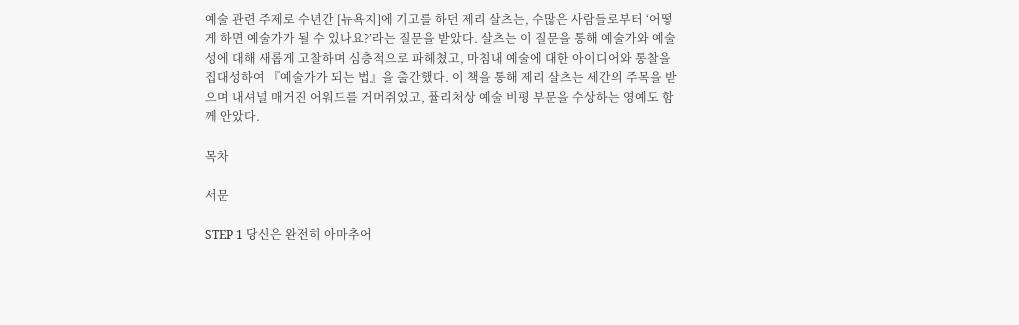예술 관련 주제로 수년간 [뉴욕지]에 기고를 하던 제리 살츠는, 수많은 사람들로부터 ‘어떻게 하면 예술가가 될 수 있나요?’라는 질문을 받았다. 살츠는 이 질문을 통해 예술가와 예술성에 대해 새롭게 고찰하며 심층적으로 파헤쳤고, 마침내 예술에 대한 아이디어와 통찰을 집대성하여 『예술가가 되는 법』을 출간했다. 이 책을 통해 제리 살츠는 세간의 주목을 받으며 내셔널 매거진 어워드를 거머쥐었고, 퓰리처상 예술 비평 부문을 수상하는 영예도 함께 안았다.

목차

서문

STEP 1 당신은 완전히 아마추어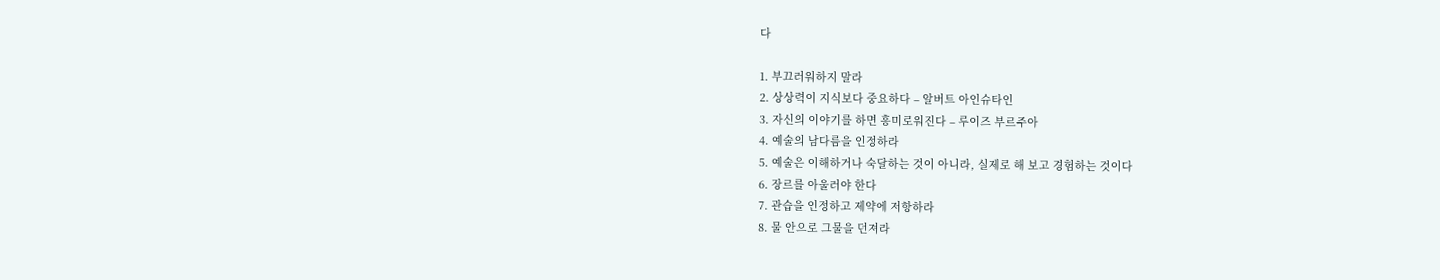다

1. 부끄러워하지 말라
2. 상상력이 지식보다 중요하다 – 알버트 아인슈타인
3. 자신의 이야기를 하면 흥미로워진다 – 루이즈 부르주아
4. 예술의 남다름을 인정하라
5. 예술은 이해하거나 숙달하는 것이 아니라, 실제로 해 보고 경험하는 것이다
6. 장르를 아울러야 한다
7. 관습을 인정하고 제약에 저항하라
8. 물 안으로 그물을 던져라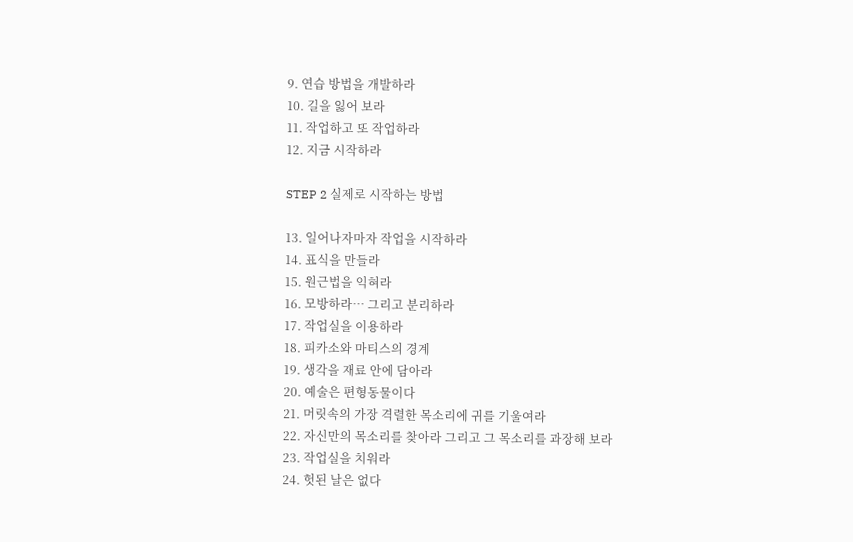9. 연습 방법을 개발하라
10. 길을 잃어 보라
11. 작업하고 또 작업하라
12. 지금 시작하라

STEP 2 실제로 시작하는 방법

13. 일어나자마자 작업을 시작하라
14. 표식을 만들라
15. 원근법을 익혀라
16. 모방하라… 그리고 분리하라
17. 작업실을 이용하라
18. 피카소와 마티스의 경계
19. 생각을 재료 안에 담아라
20. 예술은 편형동물이다
21. 머릿속의 가장 격렬한 목소리에 귀를 기울여라
22. 자신만의 목소리를 찾아라 그리고 그 목소리를 과장해 보라
23. 작업실을 치워라
24. 헛된 날은 없다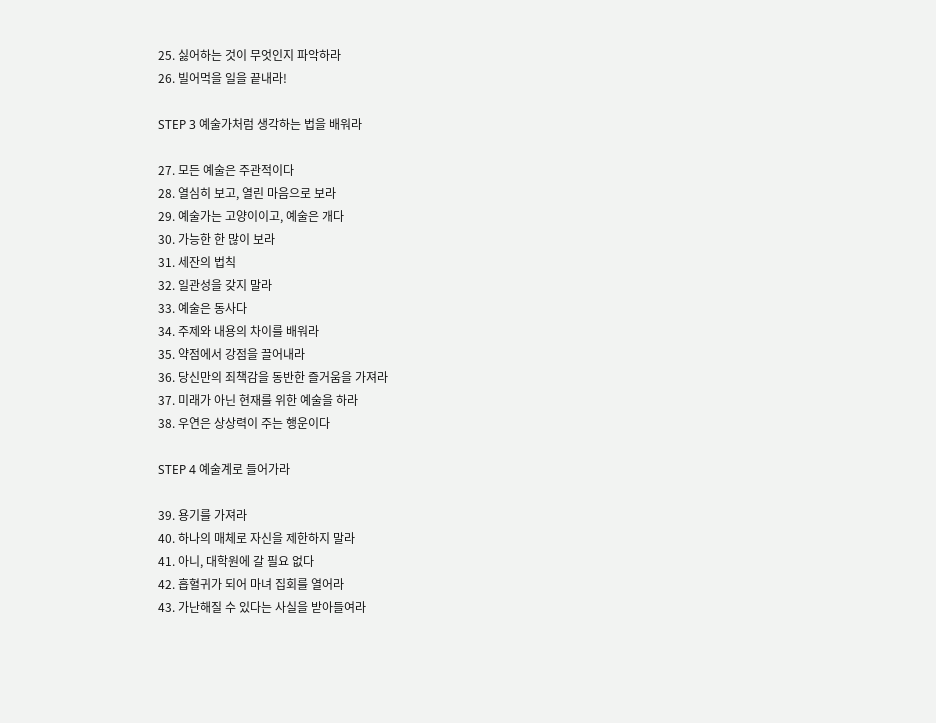25. 싫어하는 것이 무엇인지 파악하라
26. 빌어먹을 일을 끝내라!

STEP 3 예술가처럼 생각하는 법을 배워라

27. 모든 예술은 주관적이다
28. 열심히 보고, 열린 마음으로 보라
29. 예술가는 고양이이고, 예술은 개다
30. 가능한 한 많이 보라
31. 세잔의 법칙
32. 일관성을 갖지 말라
33. 예술은 동사다
34. 주제와 내용의 차이를 배워라
35. 약점에서 강점을 끌어내라
36. 당신만의 죄책감을 동반한 즐거움을 가져라
37. 미래가 아닌 현재를 위한 예술을 하라
38. 우연은 상상력이 주는 행운이다

STEP 4 예술계로 들어가라

39. 용기를 가져라
40. 하나의 매체로 자신을 제한하지 말라
41. 아니, 대학원에 갈 필요 없다
42. 흡혈귀가 되어 마녀 집회를 열어라
43. 가난해질 수 있다는 사실을 받아들여라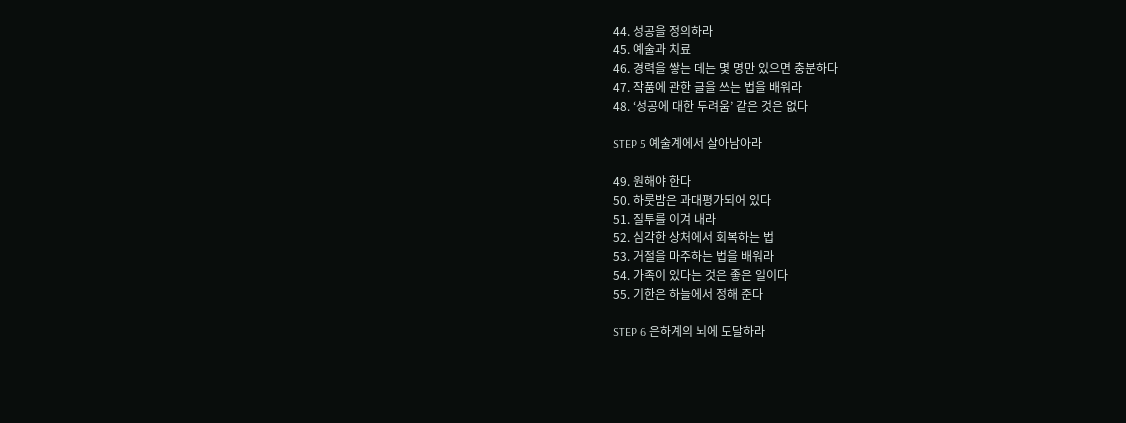44. 성공을 정의하라
45. 예술과 치료
46. 경력을 쌓는 데는 몇 명만 있으면 충분하다
47. 작품에 관한 글을 쓰는 법을 배워라
48. ‘성공에 대한 두려움’ 같은 것은 없다

STEP 5 예술계에서 살아남아라

49. 원해야 한다
50. 하룻밤은 과대평가되어 있다
51. 질투를 이겨 내라
52. 심각한 상처에서 회복하는 법
53. 거절을 마주하는 법을 배워라
54. 가족이 있다는 것은 좋은 일이다
55. 기한은 하늘에서 정해 준다

STEP 6 은하계의 뇌에 도달하라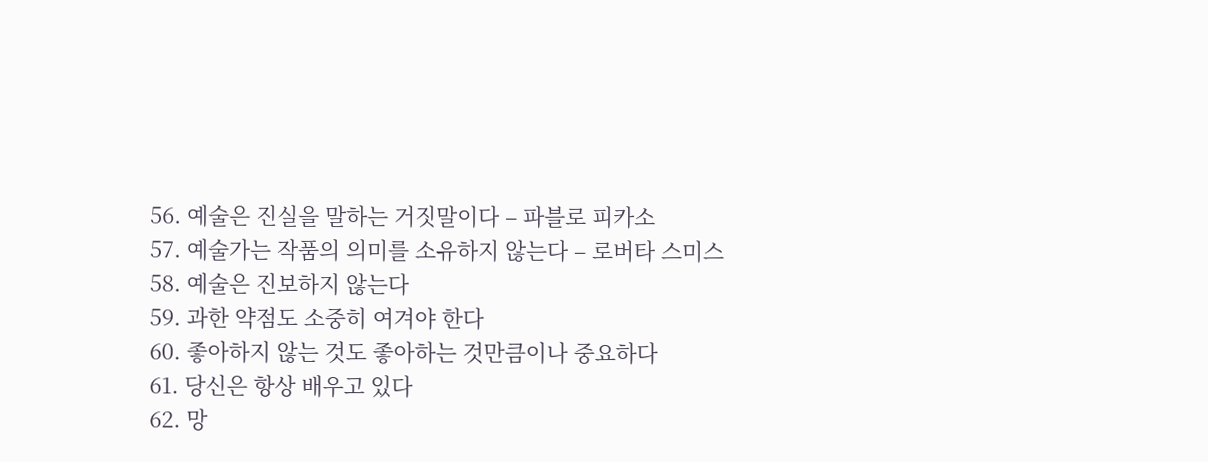56. 예술은 진실을 말하는 거짓말이다 – 파블로 피카소
57. 예술가는 작품의 의미를 소유하지 않는다 – 로버타 스미스
58. 예술은 진보하지 않는다
59. 과한 약점도 소중히 여겨야 한다
60. 좋아하지 않는 것도 좋아하는 것만큼이나 중요하다
61. 당신은 항상 배우고 있다
62. 망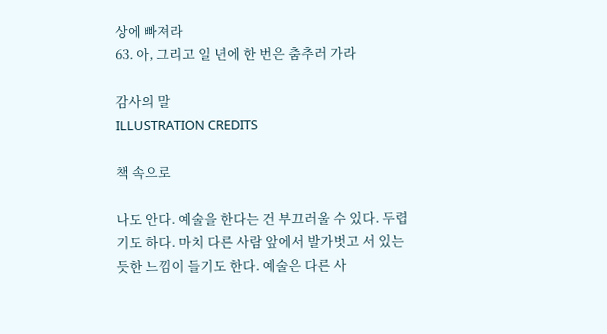상에 빠져라
63. 아, 그리고 일 년에 한 번은 춤추러 가라

감사의 말
ILLUSTRATION CREDITS

책 속으로

나도 안다. 예술을 한다는 건 부끄러울 수 있다. 두렵기도 하다. 마치 다른 사람 앞에서 발가벗고 서 있는 듯한 느낌이 들기도 한다. 예술은 다른 사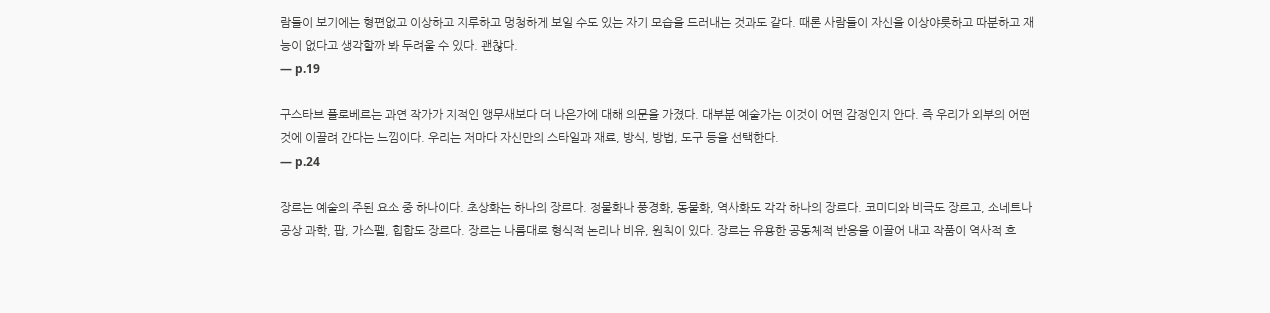람들이 보기에는 형편없고 이상하고 지루하고 멍청하게 보일 수도 있는 자기 모습을 드러내는 것과도 같다. 때론 사람들이 자신을 이상야릇하고 따분하고 재능이 없다고 생각할까 봐 두려울 수 있다. 괜찮다.
— p.19

구스타브 플로베르는 과연 작가가 지적인 앵무새보다 더 나은가에 대해 의문을 가졌다. 대부분 예술가는 이것이 어떤 감정인지 안다. 즉 우리가 외부의 어떤 것에 이끌려 간다는 느낌이다. 우리는 저마다 자신만의 스타일과 재료, 방식, 방법, 도구 등을 선택한다.
— p.24

장르는 예술의 주된 요소 중 하나이다. 초상화는 하나의 장르다. 정물화나 풍경화, 동물화, 역사화도 각각 하나의 장르다. 코미디와 비극도 장르고, 소네트나 공상 과학, 팝, 가스펠, 힙합도 장르다. 장르는 나름대로 형식적 논리나 비유, 원칙이 있다. 장르는 유용한 공동체적 반응을 이끌어 내고 작품이 역사적 흐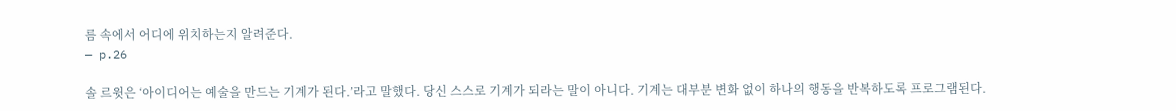름 속에서 어디에 위치하는지 알려준다.
— p.26

솔 르윗은 ‘아이디어는 예술을 만드는 기계가 된다.’라고 말했다. 당신 스스로 기계가 되라는 말이 아니다. 기계는 대부분 변화 없이 하나의 행동을 반복하도록 프로그램된다.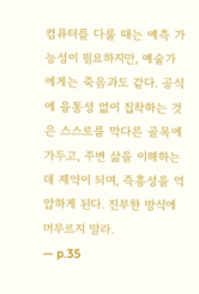컴퓨터를 다룰 때는 예측 가능성이 필요하지만, 예술가에게는 죽음과도 같다. 공식에 융통성 없이 집착하는 것은 스스로를 막다른 골목에 가두고, 주변 삶을 이해하는 데 제약이 되며, 즉흥성을 억압하게 된다. 진부한 방식에 머무르지 말라.
— p.35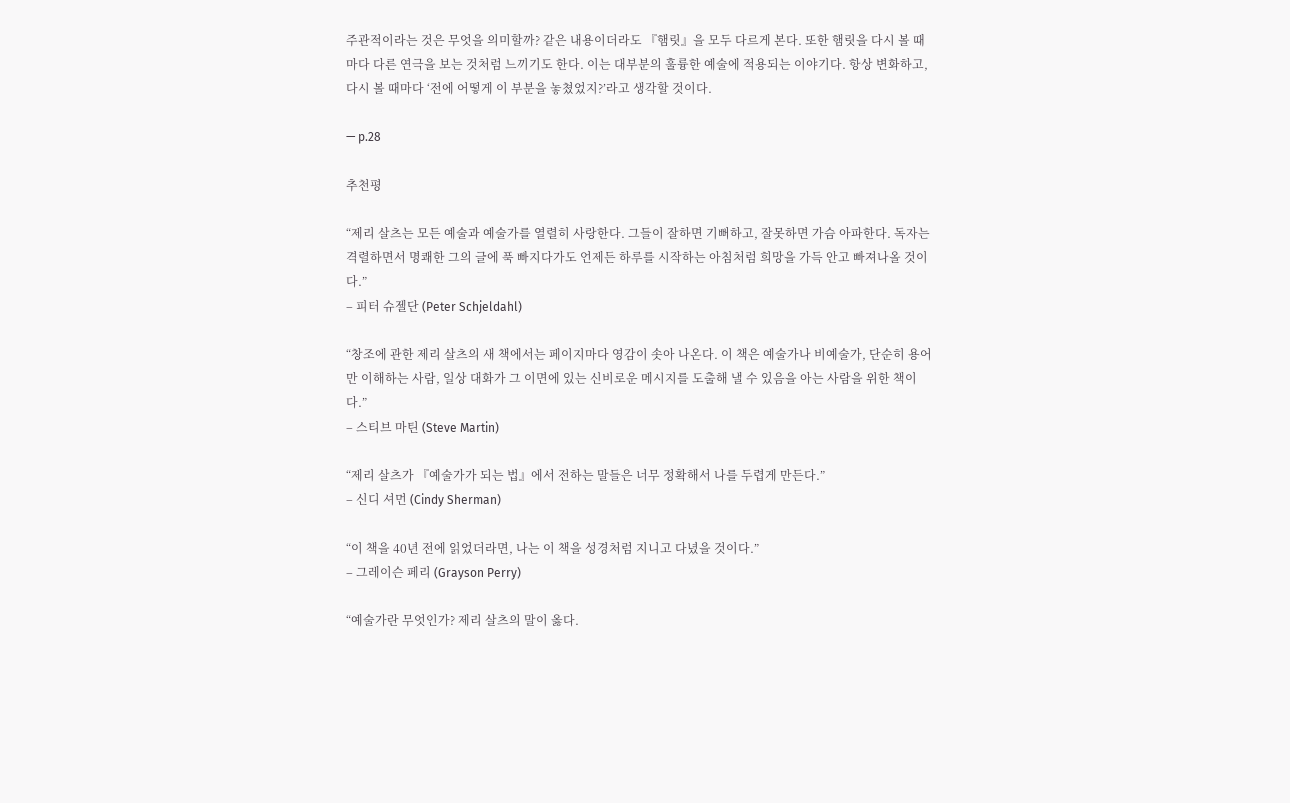주관적이라는 것은 무엇을 의미할까? 같은 내용이더라도 『햄릿』을 모두 다르게 본다. 또한 햄릿을 다시 볼 때마다 다른 연극을 보는 것처럼 느끼기도 한다. 이는 대부분의 훌륭한 예술에 적용되는 이야기다. 항상 변화하고, 다시 볼 때마다 ‘전에 어떻게 이 부분을 놓쳤었지?’라고 생각할 것이다.

— p.28

추천평

“제리 살츠는 모든 예술과 예술가를 열렬히 사랑한다. 그들이 잘하면 기뻐하고, 잘못하면 가슴 아파한다. 독자는 격렬하면서 명쾌한 그의 글에 푹 빠지다가도 언제든 하루를 시작하는 아침처럼 희망을 가득 안고 빠져나올 것이다.”
– 피터 슈젤단 (Peter Schjeldahl)

“창조에 관한 제리 살츠의 새 책에서는 페이지마다 영감이 솟아 나온다. 이 책은 예술가나 비예술가, 단순히 용어만 이해하는 사람, 일상 대화가 그 이면에 있는 신비로운 메시지를 도출해 낼 수 있음을 아는 사람을 위한 책이다.”
– 스티브 마틴 (Steve Martin)

“제리 살츠가 『예술가가 되는 법』에서 전하는 말들은 너무 정확해서 나를 두렵게 만든다.”
– 신디 셔먼 (Cindy Sherman)

“이 책을 40년 전에 읽었더라면, 나는 이 책을 성경처럼 지니고 다녔을 것이다.”
– 그레이슨 페리 (Grayson Perry)

“예술가란 무엇인가? 제리 살츠의 말이 옳다.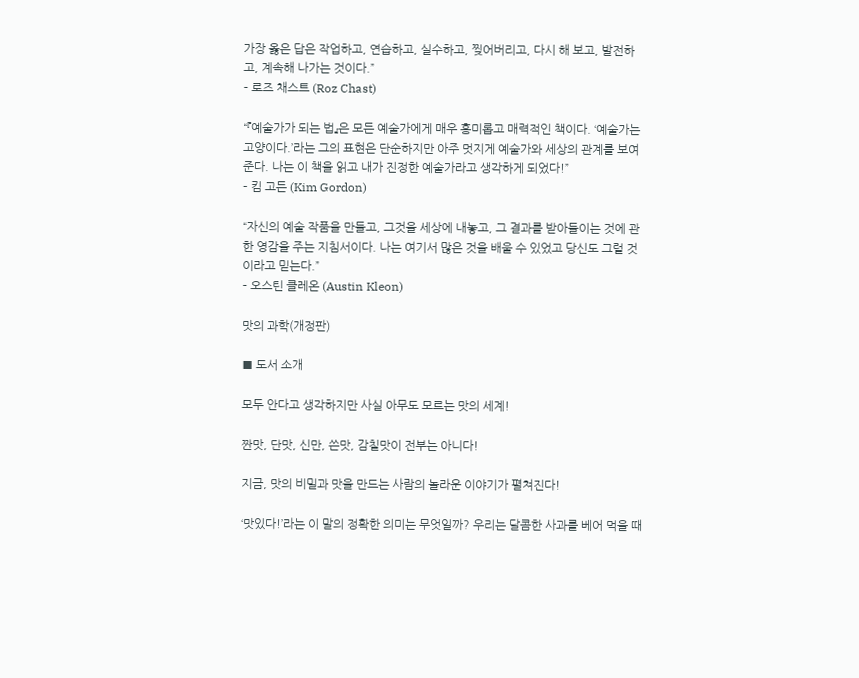가장 옳은 답은 작업하고, 연습하고, 실수하고, 찢어버리고, 다시 해 보고, 발전하고, 계속해 나가는 것이다.”
– 로즈 채스트 (Roz Chast)

“『예술가가 되는 법』은 모든 예술가에게 매우 흥미롭고 매력적인 책이다. ‘예술가는 고양이다.’라는 그의 표현은 단순하지만 아주 멋지게 예술가와 세상의 관계를 보여 준다. 나는 이 책을 읽고 내가 진정한 예술가라고 생각하게 되었다!”
– 킴 고든 (Kim Gordon)

“자신의 예술 작품을 만들고, 그것을 세상에 내놓고, 그 결과를 받아들이는 것에 관한 영감을 주는 지침서이다. 나는 여기서 많은 것을 배울 수 있었고 당신도 그럴 것이라고 믿는다.”
– 오스틴 클레온 (Austin Kleon)

맛의 과학(개정판)

■ 도서 소개

모두 안다고 생각하지만 사실 아무도 모르는 맛의 세계!

짠맛, 단맛, 신만, 쓴맛, 감칠맛이 전부는 아니다!

지금, 맛의 비밀과 맛을 만드는 사람의 놀라운 이야기가 펼쳐진다!

‘맛있다!’라는 이 말의 정확한 의미는 무엇일까? 우리는 달콤한 사과를 베어 먹을 때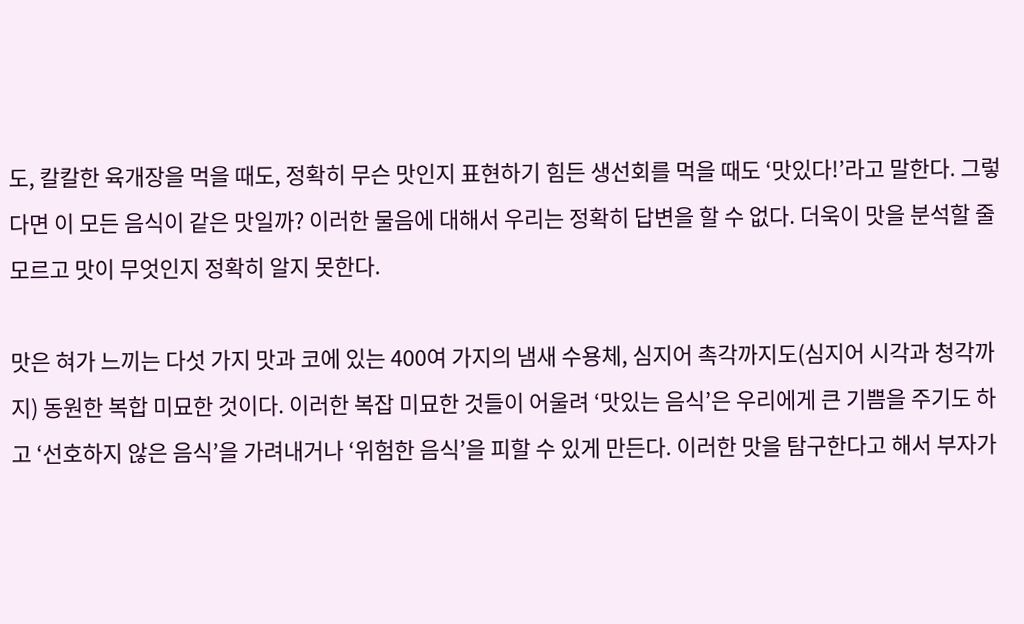도, 칼칼한 육개장을 먹을 때도, 정확히 무슨 맛인지 표현하기 힘든 생선회를 먹을 때도 ‘맛있다!’라고 말한다. 그렇다면 이 모든 음식이 같은 맛일까? 이러한 물음에 대해서 우리는 정확히 답변을 할 수 없다. 더욱이 맛을 분석할 줄 모르고 맛이 무엇인지 정확히 알지 못한다.

맛은 혀가 느끼는 다섯 가지 맛과 코에 있는 400여 가지의 냄새 수용체, 심지어 촉각까지도(심지어 시각과 청각까지) 동원한 복합 미묘한 것이다. 이러한 복잡 미묘한 것들이 어울려 ‘맛있는 음식’은 우리에게 큰 기쁨을 주기도 하고 ‘선호하지 않은 음식’을 가려내거나 ‘위험한 음식’을 피할 수 있게 만든다. 이러한 맛을 탐구한다고 해서 부자가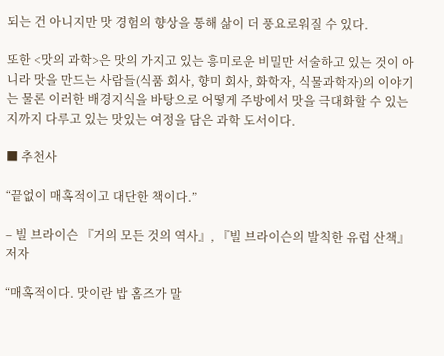되는 건 아니지만 맛 경험의 향상을 통해 삶이 더 풍요로워질 수 있다.

또한 <맛의 과학>은 맛의 가지고 있는 흥미로운 비밀만 서술하고 있는 것이 아니라 맛을 만드는 사람들(식품 회사, 향미 회사, 화학자, 식물과학자)의 이야기는 물론 이러한 배경지식을 바탕으로 어떻게 주방에서 맛을 극대화할 수 있는지까지 다루고 있는 맛있는 여정을 담은 과학 도서이다.

■ 추천사

“끝없이 매혹적이고 대단한 책이다.”

– 빌 브라이슨 『거의 모든 것의 역사』, 『빌 브라이슨의 발칙한 유럽 산책』 저자

“매혹적이다. 맛이란 밥 홈즈가 말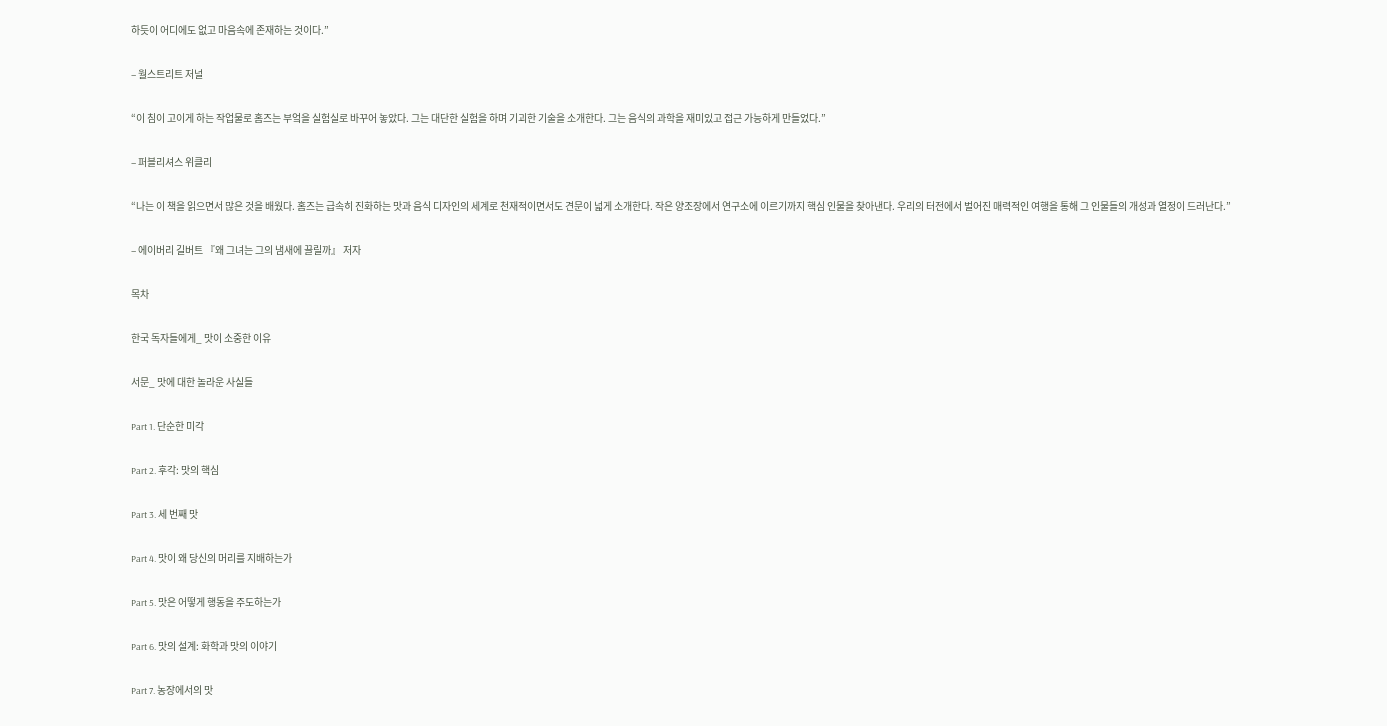하듯이 어디에도 없고 마음속에 존재하는 것이다.”

– 월스트리트 저널

“이 침이 고이게 하는 작업물로 홈즈는 부엌을 실험실로 바꾸어 놓았다. 그는 대단한 실험을 하며 기괴한 기술을 소개한다. 그는 음식의 과학을 재미있고 접근 가능하게 만들었다.”

– 퍼블리셔스 위클리

“나는 이 책을 읽으면서 많은 것을 배웠다. 홈즈는 급속히 진화하는 맛과 음식 디자인의 세계로 천재적이면서도 견문이 넓게 소개한다. 작은 양조장에서 연구소에 이르기까지 핵심 인물을 찾아낸다. 우리의 터전에서 벌어진 매력적인 여행을 통해 그 인물들의 개성과 열정이 드러난다.”

– 에이버리 길버트 『왜 그녀는 그의 냄새에 끌릴까』 저자

목차

한국 독자들에게_ 맛이 소중한 이유

서문_ 맛에 대한 놀라운 사실들

Part 1. 단순한 미각

Part 2. 후각: 맛의 핵심

Part 3. 세 번째 맛

Part 4. 맛이 왜 당신의 머리를 지배하는가

Part 5. 맛은 어떻게 행동을 주도하는가

Part 6. 맛의 설계: 화학과 맛의 이야기

Part 7. 농장에서의 맛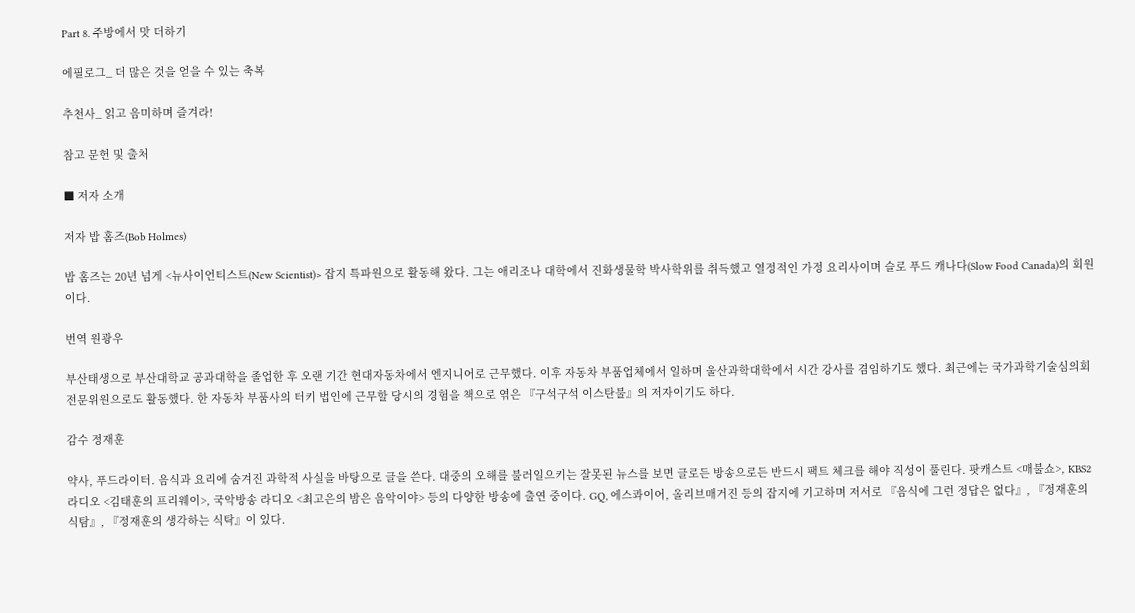Part 8. 주방에서 맛 더하기

에필로그_ 더 많은 것을 얻을 수 있는 축복

추천사_ 읽고 음미하며 즐겨라!

참고 문헌 및 출처

■ 저자 소개

저자 밥 홈즈(Bob Holmes)

밥 홈즈는 20년 넘게 <뉴사이언티스트(New Scientist)> 잡지 특파원으로 활동해 왔다. 그는 애리조나 대학에서 진화생물학 박사학위를 취득했고 열정적인 가정 요리사이며 슬로 푸드 캐나다(Slow Food Canada)의 회원이다.

번역 원광우

부산태생으로 부산대학교 공과대학을 졸업한 후 오랜 기간 현대자동차에서 엔지니어로 근무했다. 이후 자동차 부품업체에서 일하며 울산과학대학에서 시간 강사를 겸임하기도 했다. 최근에는 국가과학기술심의회 전문위원으로도 활동했다. 한 자동차 부품사의 터키 법인에 근무할 당시의 경험을 책으로 엮은 『구석구석 이스탄불』의 저자이기도 하다.

감수 정재훈

약사, 푸드라이터. 음식과 요리에 숨겨진 과학적 사실을 바탕으로 글을 쓴다. 대중의 오해를 불러일으키는 잘못된 뉴스를 보면 글로든 방송으로든 반드시 팩트 체크를 해야 직성이 풀린다. 팟캐스트 <매불쇼>, KBS2 라디오 <김태훈의 프리웨이>, 국악방송 라디오 <최고은의 밤은 음악이야> 등의 다양한 방송에 출연 중이다. GQ, 에스콰이어, 올리브매거진 등의 잡지에 기고하며 저서로 『음식에 그런 정답은 없다』, 『정재훈의 식탐』, 『정재훈의 생각하는 식탁』이 있다.